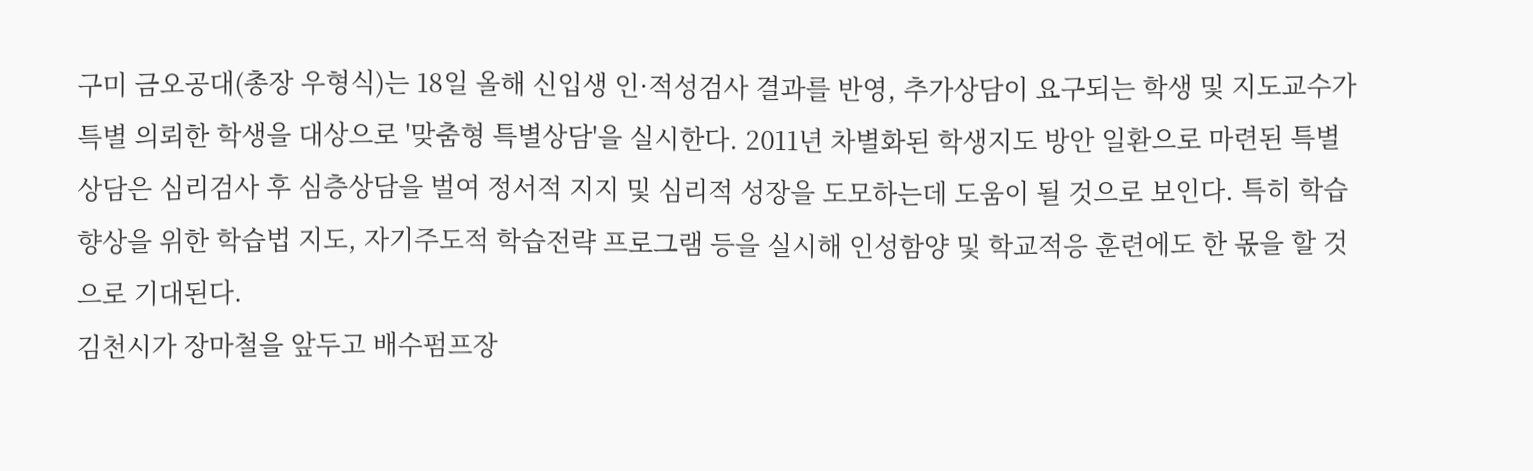구미 금오공대(총장 우형식)는 18일 올해 신입생 인·적성검사 결과를 반영, 추가상담이 요구되는 학생 및 지도교수가 특별 의뢰한 학생을 대상으로 '맞춤형 특별상담'을 실시한다. 2011년 차별화된 학생지도 방안 일환으로 마련된 특별상담은 심리검사 후 심층상담을 벌여 정서적 지지 및 심리적 성장을 도모하는데 도움이 될 것으로 보인다. 특히 학습향상을 위한 학습법 지도, 자기주도적 학습전략 프로그램 등을 실시해 인성함양 및 학교적응 훈련에도 한 몫을 할 것으로 기대된다.
김천시가 장마철을 앞두고 배수펌프장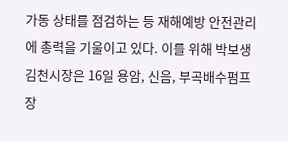가동 상태를 점검하는 등 재해예방 안전관리에 총력을 기울이고 있다. 이를 위해 박보생 김천시장은 16일 용암, 신음, 부곡배수펌프장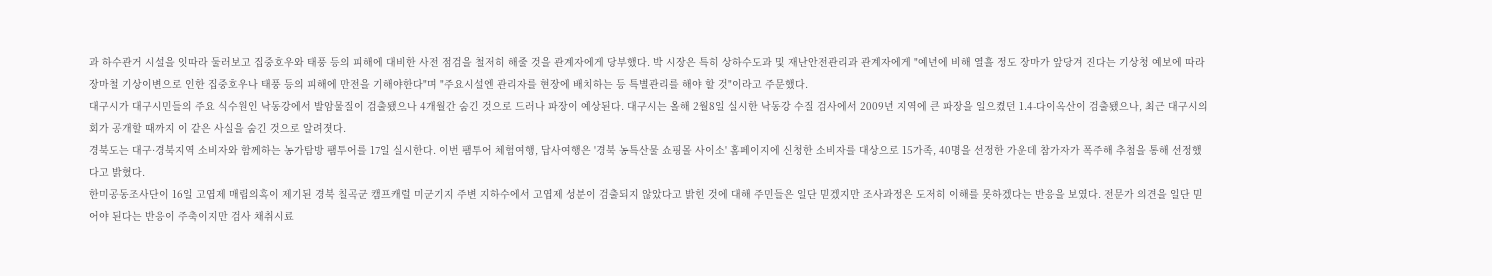과 하수관거 시설을 잇따라 둘러보고 집중호우와 태풍 등의 피해에 대비한 사전 점검을 철저히 해줄 것을 관계자에게 당부했다. 박 시장은 특히 상하수도과 및 재난안전관리과 관계자에게 "예년에 비해 열흘 정도 장마가 앞당겨 진다는 기상청 예보에 따라 장마철 기상이변으로 인한 집중호우나 태풍 등의 피해에 만전을 기해야한다"며 "주요시설엔 관리자를 현장에 배치하는 등 특별관리를 해야 할 것"이라고 주문했다.
대구시가 대구시민들의 주요 식수원인 낙동강에서 발암물질이 검출됐으나 4개월간 숨긴 것으로 드러나 파장이 예상된다. 대구시는 올해 2월8일 실시한 낙동강 수질 검사에서 2009년 지역에 큰 파장을 일으켰던 1.4-다이옥산이 검출됐으나, 최근 대구시의회가 공개할 때까지 이 같은 사실을 숨긴 것으로 알려졋다.
경북도는 대구·경북지역 소비자와 함께하는 농가탐방 팸투어를 17일 실시한다. 이번 팸투어 체험여행, 답사여행은 '경북 농특산물 쇼핑몰 사이소' 홈페이지에 신청한 소비자를 대상으로 15가족, 40명을 선정한 가운데 참가자가 폭주해 추첨을 통해 선정했다고 밝혔다.
한미공동조사단이 16일 고엽제 매립의혹이 제기된 경북 칠곡군 캠프캐럴 미군기지 주변 지하수에서 고엽제 성분이 검출되지 않았다고 밝힌 것에 대해 주민들은 일단 믿겠지만 조사과정은 도저히 이해를 못하겠다는 반응을 보였다. 전문가 의견을 일단 믿어야 된다는 반응이 주축이지만 검사 채취시료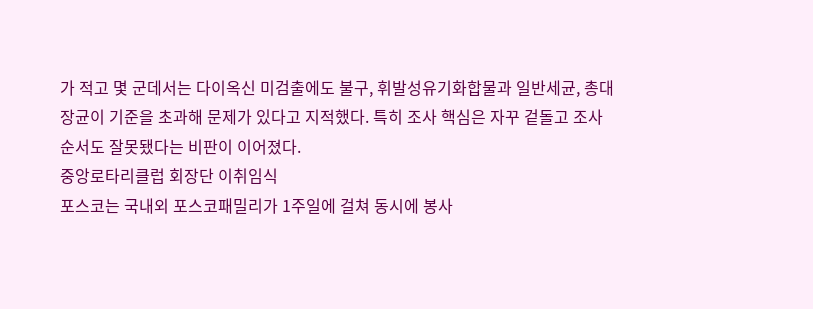가 적고 몇 군데서는 다이옥신 미검출에도 불구, 휘발성유기화합물과 일반세균, 총대장균이 기준을 초과해 문제가 있다고 지적했다. 특히 조사 핵심은 자꾸 겉돌고 조사 순서도 잘못됐다는 비판이 이어졌다.
중앙로타리클럽 회장단 이취임식
포스코는 국내외 포스코패밀리가 1주일에 걸쳐 동시에 봉사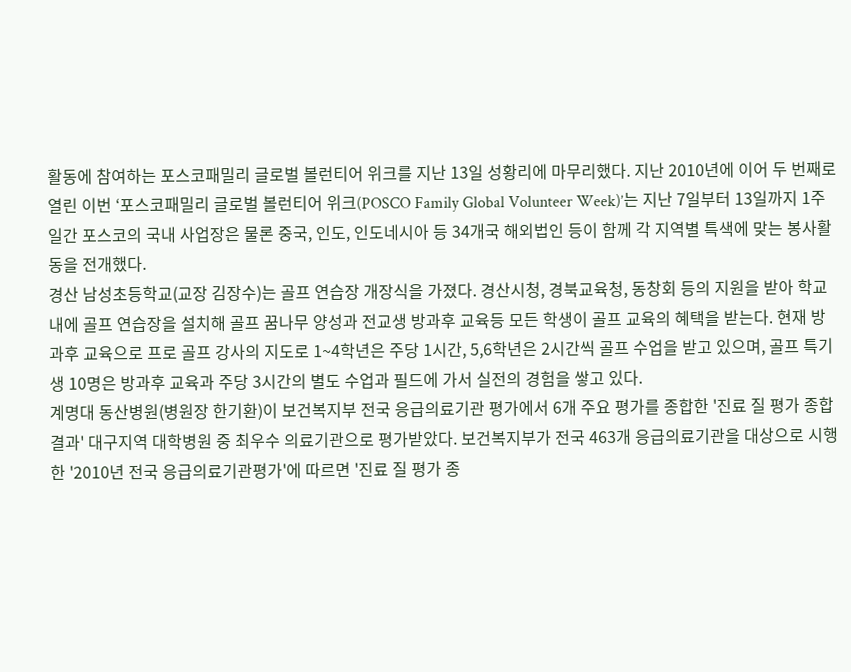활동에 참여하는 포스코패밀리 글로벌 볼런티어 위크를 지난 13일 성황리에 마무리했다. 지난 2010년에 이어 두 번째로 열린 이번 ‘포스코패밀리 글로벌 볼런티어 위크(POSCO Family Global Volunteer Week)’는 지난 7일부터 13일까지 1주일간 포스코의 국내 사업장은 물론 중국, 인도, 인도네시아 등 34개국 해외법인 등이 함께 각 지역별 특색에 맞는 봉사활동을 전개했다.
경산 남성초등학교(교장 김장수)는 골프 연습장 개장식을 가졌다. 경산시청, 경북교육청, 동창회 등의 지원을 받아 학교 내에 골프 연습장을 설치해 골프 꿈나무 양성과 전교생 방과후 교육등 모든 학생이 골프 교육의 혜택을 받는다. 현재 방과후 교육으로 프로 골프 강사의 지도로 1~4학년은 주당 1시간, 5,6학년은 2시간씩 골프 수업을 받고 있으며, 골프 특기생 10명은 방과후 교육과 주당 3시간의 별도 수업과 필드에 가서 실전의 경험을 쌓고 있다.
계명대 동산병원(병원장 한기환)이 보건복지부 전국 응급의료기관 평가에서 6개 주요 평가를 종합한 '진료 질 평가 종합 결과' 대구지역 대학병원 중 최우수 의료기관으로 평가받았다. 보건복지부가 전국 463개 응급의료기관을 대상으로 시행한 '2010년 전국 응급의료기관평가'에 따르면 '진료 질 평가 종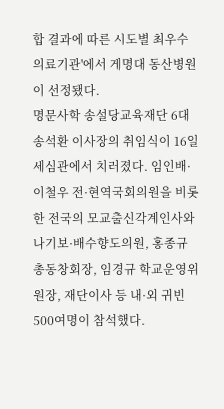합 결과에 따른 시도별 최우수 의료기관'에서 게명대 동산병원이 선정됐다.
명문사학 송설당교육재단 6대 송석환 이사장의 취임식이 16일 세심관에서 치러졌다. 임인배·이철우 전·현역국회의원을 비롯한 전국의 모교출신각계인사와 나기보·배수향도의원, 홍종규 총동창회장, 임경규 학교운영위원장, 재단이사 등 내·외 귀빈500여명이 참석했다.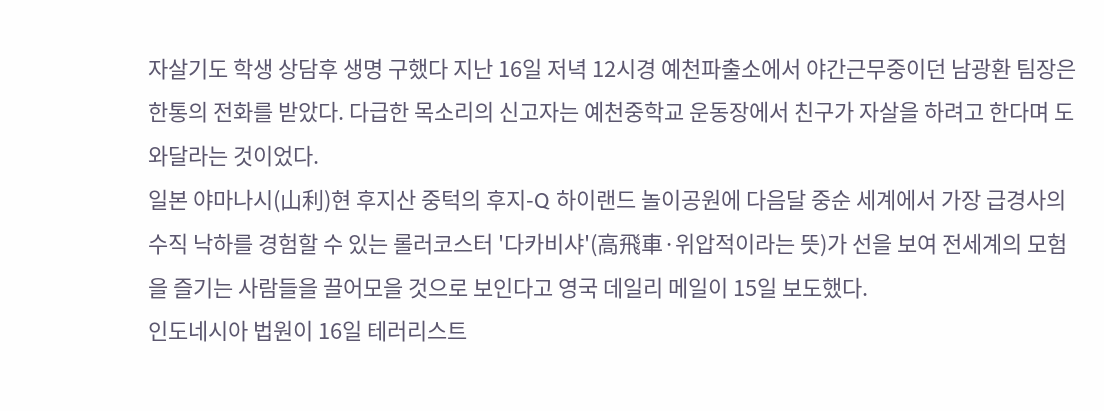자살기도 학생 상담후 생명 구했다 지난 16일 저녁 12시경 예천파출소에서 야간근무중이던 남광환 팀장은 한통의 전화를 받았다. 다급한 목소리의 신고자는 예천중학교 운동장에서 친구가 자살을 하려고 한다며 도와달라는 것이었다.
일본 야마나시(山利)현 후지산 중턱의 후지-Q 하이랜드 놀이공원에 다음달 중순 세계에서 가장 급경사의 수직 낙하를 경험할 수 있는 롤러코스터 '다카비샤'(高飛車·위압적이라는 뜻)가 선을 보여 전세계의 모험을 즐기는 사람들을 끌어모을 것으로 보인다고 영국 데일리 메일이 15일 보도했다.
인도네시아 법원이 16일 테러리스트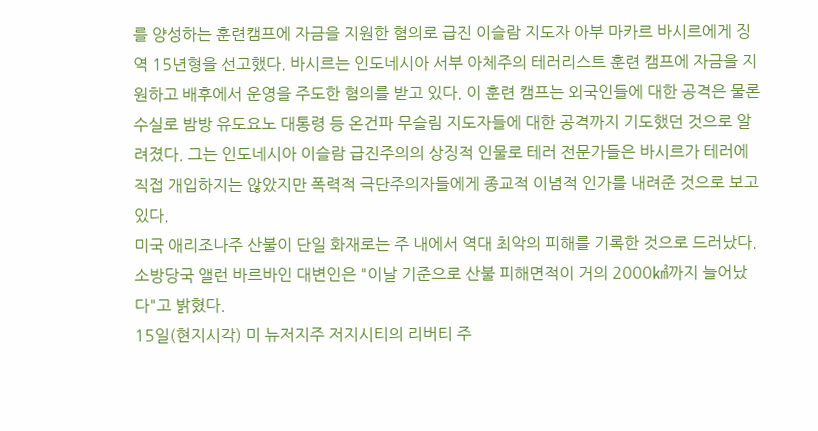를 양성하는 훈련캠프에 자금을 지원한 혐의로 급진 이슬람 지도자 아부 마카르 바시르에게 징역 15년형을 선고했다. 바시르는 인도네시아 서부 아체주의 테러리스트 훈련 캠프에 자금을 지원하고 배후에서 운영을 주도한 혐의를 받고 있다. 이 훈련 캠프는 외국인들에 대한 공격은 물론 수실로 밤방 유도요노 대통령 등 온건파 무슬림 지도자들에 대한 공격까지 기도했던 것으로 알려졌다. 그는 인도네시아 이슬람 급진주의의 상징적 인물로 테러 전문가들은 바시르가 테러에 직접 개입하지는 않았지만 폭력적 극단주의자들에게 종교적 이념적 인가를 내려준 것으로 보고 있다.
미국 애리조나주 산불이 단일 화재로는 주 내에서 역대 최악의 피해를 기록한 것으로 드러났다. 소방당국 앨런 바르바인 대변인은 "이날 기준으로 산불 피해면적이 거의 2000㎢까지 늘어났다"고 밝혔다.
15일(현지시각) 미 뉴저지주 저지시티의 리버티 주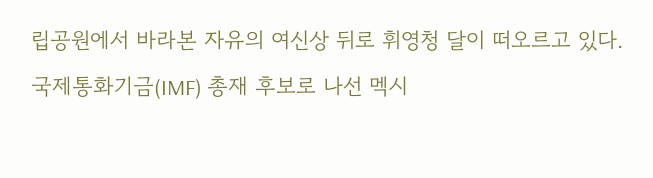립공원에서 바라본 자유의 여신상 뒤로 휘영청 달이 떠오르고 있다.
국제통화기금(IMF) 총재 후보로 나선 멕시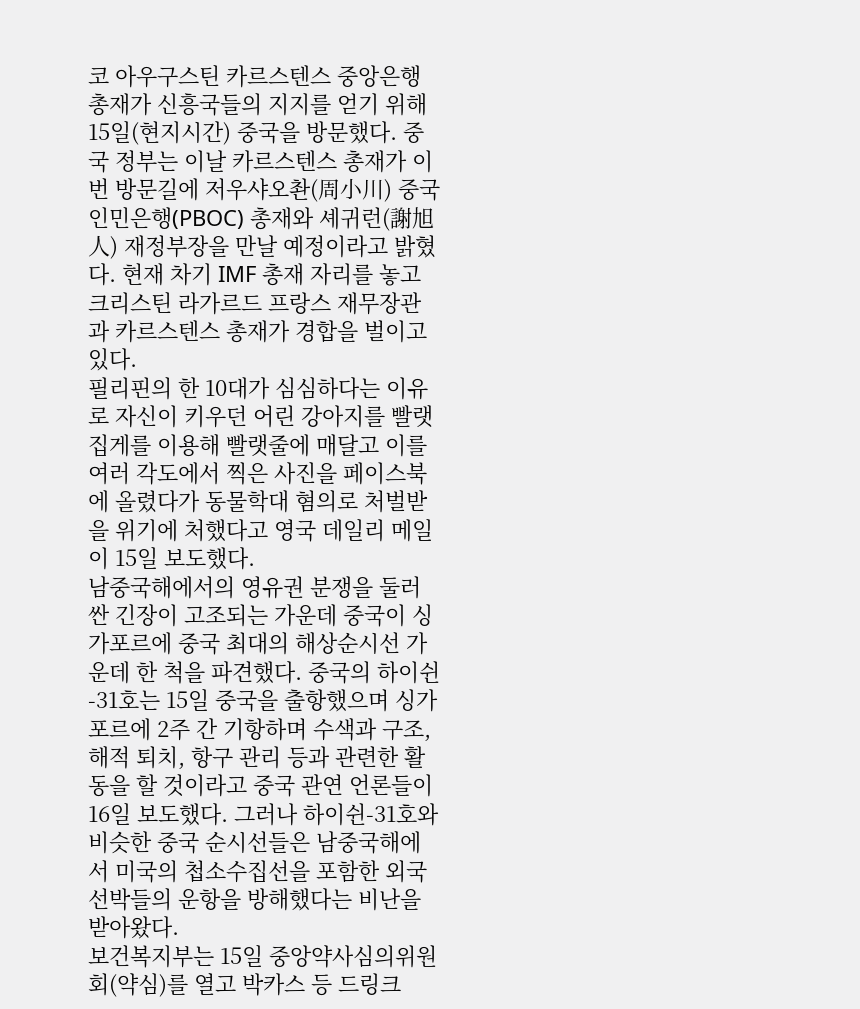코 아우구스틴 카르스텐스 중앙은행 총재가 신흥국들의 지지를 얻기 위해 15일(현지시간) 중국을 방문했다. 중국 정부는 이날 카르스텐스 총재가 이번 방문길에 저우샤오촨(周小川) 중국인민은행(PBOC) 총재와 셰귀런(謝旭人) 재정부장을 만날 예정이라고 밝혔다. 현재 차기 IMF 총재 자리를 놓고 크리스틴 라가르드 프랑스 재무장관과 카르스텐스 총재가 경합을 벌이고 있다.
필리핀의 한 10대가 심심하다는 이유로 자신이 키우던 어린 강아지를 빨랫집게를 이용해 빨랫줄에 매달고 이를 여러 각도에서 찍은 사진을 페이스북에 올렸다가 동물학대 혐의로 처벌받을 위기에 처했다고 영국 데일리 메일이 15일 보도했다.
남중국해에서의 영유권 분쟁을 둘러싼 긴장이 고조되는 가운데 중국이 싱가포르에 중국 최대의 해상순시선 가운데 한 척을 파견했다. 중국의 하이쉰-31호는 15일 중국을 출항했으며 싱가포르에 2주 간 기항하며 수색과 구조, 해적 퇴치, 항구 관리 등과 관련한 활동을 할 것이라고 중국 관연 언론들이 16일 보도했다. 그러나 하이쉰-31호와 비슷한 중국 순시선들은 남중국해에서 미국의 첩소수집선을 포함한 외국 선박들의 운항을 방해했다는 비난을 받아왔다.
보건복지부는 15일 중앙약사심의위원회(약심)를 열고 박카스 등 드링크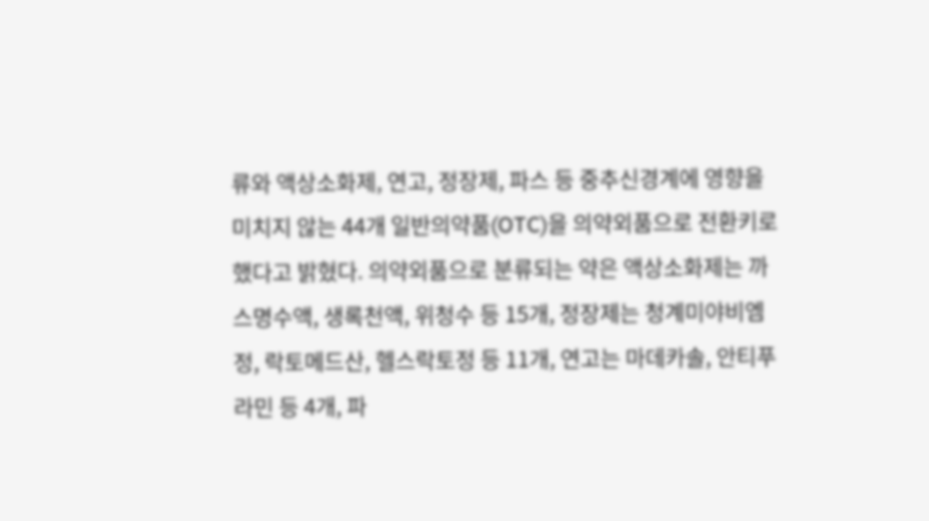류와 액상소화제, 연고, 정장제, 파스 등 중추신경계에 영향을 미치지 않는 44개 일반의약품(OTC)을 의약외품으로 전환키로 했다고 밝혔다. 의약외품으로 분류되는 약은 액상소화제는 까스명수액, 생록천액, 위청수 등 15개, 정장제는 청계미야비엠정, 락토메드산, 헬스락토정 등 11개, 연고는 마데카솔, 안티푸라민 등 4개, 파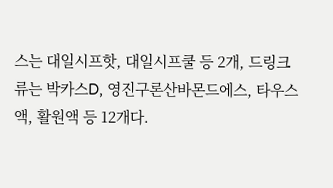스는 대일시프핫, 대일시프쿨 등 2개, 드링크류는 박카스D, 영진구론산바몬드에스, 타우스액, 활원액 등 12개다.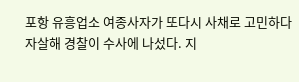포항 유흥업소 여종사자가 또다시 사채로 고민하다 자살해 경찰이 수사에 나섰다. 지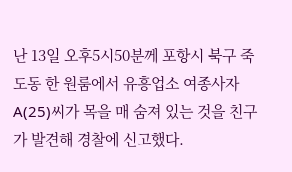난 13일 오후5시50분께 포항시 북구 죽도동 한 원룸에서 유흥업소 여종사자 A(25)씨가 목을 매 숨져 있는 것을 친구가 발견해 경찰에 신고했다.